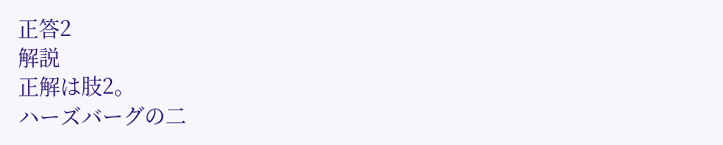正答2
解説
正解は肢2。
ハーズバーグの二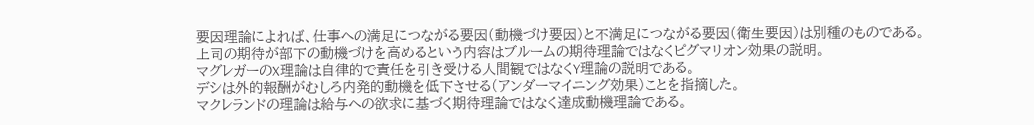要因理論によれば、仕事への満足につながる要因(動機づけ要因)と不満足につながる要因(衛生要因)は別種のものである。
上司の期待が部下の動機づけを高めるという内容はブルームの期待理論ではなくピグマリオン効果の説明。
マグレガーのX理論は自律的で責任を引き受ける人間観ではなくY理論の説明である。
デシは外的報酬がむしろ内発的動機を低下させる(アンダーマイニング効果)ことを指摘した。
マクレランドの理論は給与への欲求に基づく期待理論ではなく達成動機理論である。